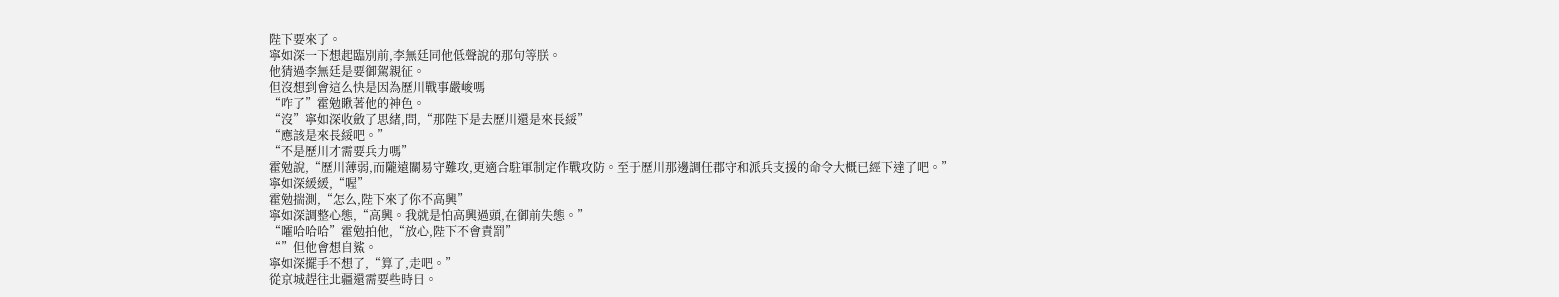陛下要來了。
寧如深一下想起臨別前,李無廷同他低聲說的那句等朕。
他猜過李無廷是要御駕親征。
但沒想到會這么快是因為歷川戰事嚴峻嗎
“咋了”霍勉瞅著他的神色。
“沒”寧如深收斂了思緒,問,“那陛下是去歷川還是來長綏”
“應該是來長綏吧。”
“不是歷川才需要兵力嗎”
霍勉說,“歷川薄弱,而隴遠關易守難攻,更適合駐軍制定作戰攻防。至于歷川那邊調任郡守和派兵支援的命令大概已經下達了吧。”
寧如深緩緩,“喔”
霍勉揣測,“怎么,陛下來了你不高興”
寧如深調整心態,“高興。我就是怕高興過頭,在御前失態。”
“嚯哈哈哈”霍勉拍他,“放心,陛下不會責罰”
“”但他會想自鯊。
寧如深擺手不想了,“算了,走吧。”
從京城趕往北疆還需要些時日。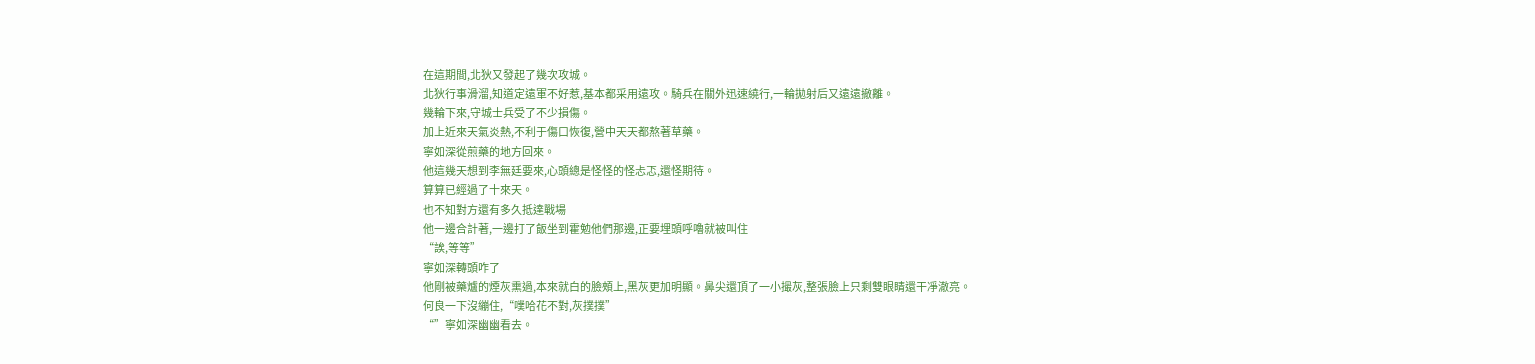在這期間,北狄又發起了幾次攻城。
北狄行事滑溜,知道定遠軍不好惹,基本都采用遠攻。騎兵在關外迅速繞行,一輪拋射后又遠遠撤離。
幾輪下來,守城士兵受了不少損傷。
加上近來天氣炎熱,不利于傷口恢復,營中天天都熬著草藥。
寧如深從煎藥的地方回來。
他這幾天想到李無廷要來,心頭總是怪怪的怪忐忑,還怪期待。
算算已經過了十來天。
也不知對方還有多久抵達戰場
他一邊合計著,一邊打了飯坐到霍勉他們那邊,正要埋頭呼嚕就被叫住
“誒,等等”
寧如深轉頭咋了
他剛被藥爐的煙灰熏過,本來就白的臉頰上,黑灰更加明顯。鼻尖還頂了一小撮灰,整張臉上只剩雙眼睛還干凈澈亮。
何良一下沒繃住,“噗哈花不對,灰撲撲”
“”寧如深幽幽看去。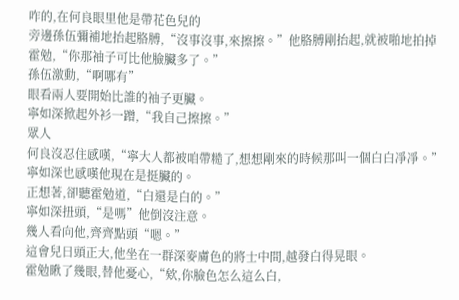咋的,在何良眼里他是帶花色兒的
旁邊孫伍彌補地抬起胳膊,“沒事沒事,來擦擦。”他胳膊剛抬起,就被啪地拍掉
霍勉,“你那袖子可比他臉臟多了。”
孫伍激動,“啊哪有”
眼看兩人要開始比誰的袖子更臟。
寧如深掀起外衫一蹭,“我自己擦擦。”
眾人
何良沒忍住感嘆,“寧大人都被咱帶糙了,想想剛來的時候那叫一個白白凈凈。”
寧如深也感嘆他現在是挺臟的。
正想著,卻聽霍勉道,“白還是白的。”
寧如深扭頭,“是嗎”他倒沒注意。
幾人看向他,齊齊點頭“嗯。”
這會兒日頭正大,他坐在一群深麥膚色的將士中間,越發白得晃眼。
霍勉瞅了幾眼,替他憂心,“欸,你臉色怎么這么白,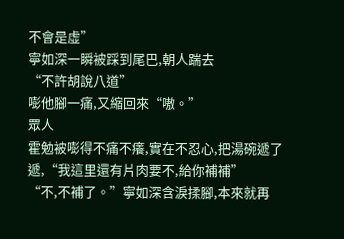不會是虛”
寧如深一瞬被踩到尾巴,朝人踹去
“不許胡說八道”
嘭他腳一痛,又縮回來“嗷。”
眾人
霍勉被嘭得不痛不癢,實在不忍心,把湯碗遞了遞,“我這里還有片肉要不,給你補補”
“不,不補了。”寧如深含淚揉腳,本來就再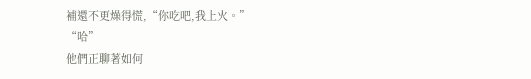補還不更燥得慌,“你吃吧,我上火。”
“哈”
他們正聊著如何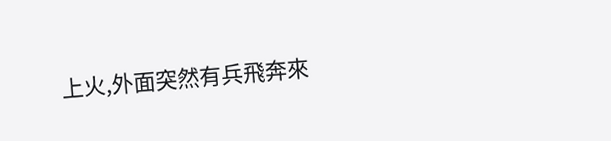上火,外面突然有兵飛奔來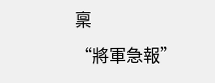稟
“將軍急報”